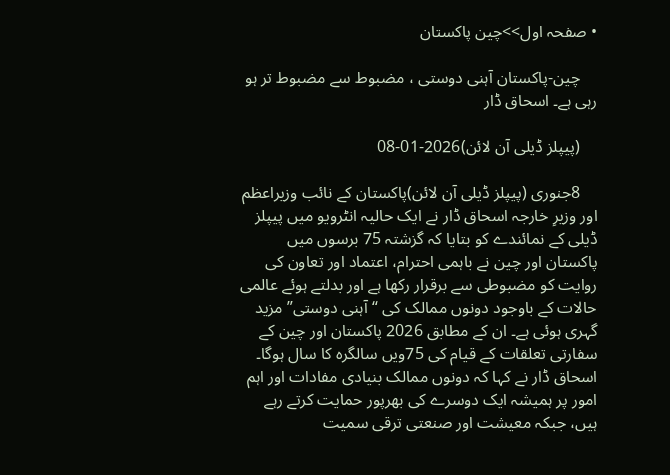• صفحہ اول>>چین پاکستان

    چین-پاکستان آہنی دوستی ، مضبوط سے مضبوط تر ہو رہی ہے۔ اسحاق ڈار

    (پیپلز ڈیلی آن لائن)2026-01-08

    8جنوری (پیپلز ڈیلی آن لائن)پاکستان کے نائب وزیراعظم اور وزیرِ خارجہ اسحاق ڈار نے ایک حالیہ انٹرویو میں پیپلز ڈیلی کے نمائندے کو بتایا کہ گزشتہ 75 برسوں میں پاکستان اور چین نے باہمی احترام، اعتماد اور تعاون کی روایت کو مضبوطی سے برقرار رکھا ہے اور بدلتے ہوئے عالمی حالات کے باوجود دونوں ممالک کی “آہنی دوستی” مزید گہری ہوئی ہے۔ ان کے مطابق 2026 پاکستان اور چین کے سفارتی تعلقات کے قیام کی 75ویں سالگرہ کا سال ہوگا۔ اسحاق ڈار نے کہا کہ دونوں ممالک بنیادی مفادات اور اہم امور پر ہمیشہ ایک دوسرے کی بھرپور حمایت کرتے رہے ہیں، جبکہ معیشت اور صنعتی ترقی سمیت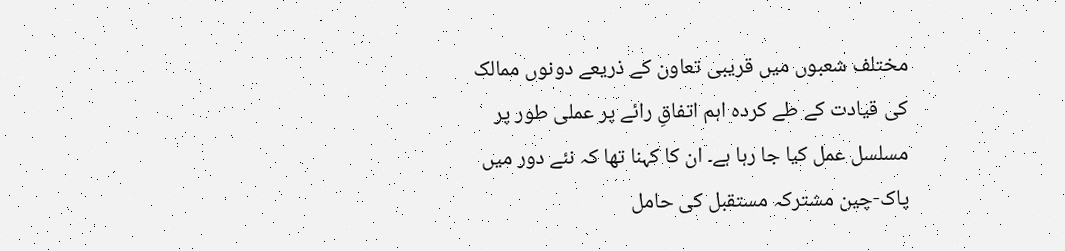مختلف شعبوں میں قریبی تعاون کے ذریعے دونوں ممالک کی قیادت کے طے کردہ اہم اتفاقِ رائے پر عملی طور پر مسلسل عمل کیا جا رہا ہے۔ ان کا کہنا تھا کہ نئے دور میں پاک-چین مشترکہ مستقبل کی حامل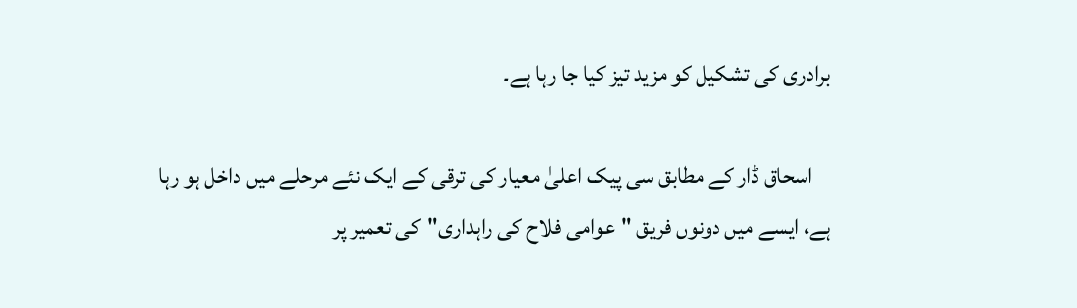برادری کی تشکیل کو مزید تیز کیا جا رہا ہے۔

    اسحاق ڈار کے مطابق سی پیک اعلیٰ معیار کی ترقی کے ایک نئے مرحلے میں داخل ہو رہا ہے، ایسے میں دونوں فریق "عوامی فلاح کی راہداری"کی تعمیر پر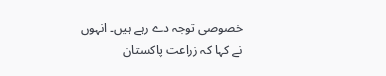خصوصی توجہ دے رہے ہیں۔ انہوں نے کہا کہ زراعت پاکستان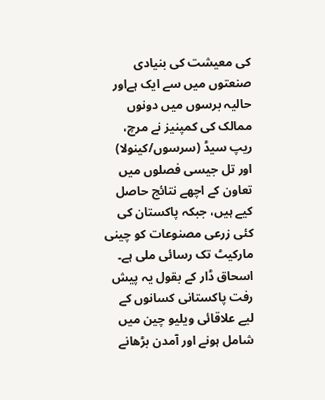کی معیشت کی بنیادی صنعتوں میں سے ایک ہےاور حالیہ برسوں میں دونوں ممالک کی کمپنیز نے مرچ، ریپ سیڈ (سرسوں/کینولا) اور تل جیسی فصلوں میں تعاون کے اچھے نتائج حاصل کیے ہیں، جبکہ پاکستان کی کئی زرعی مصنوعات کو چینی مارکیٹ تک رسائی ملی ہے۔ اسحاق ڈار کے بقول یہ پیش رفت پاکستانی کسانوں کے لیے علاقائی ویلیو چین میں شامل ہونے اور آمدن بڑھانے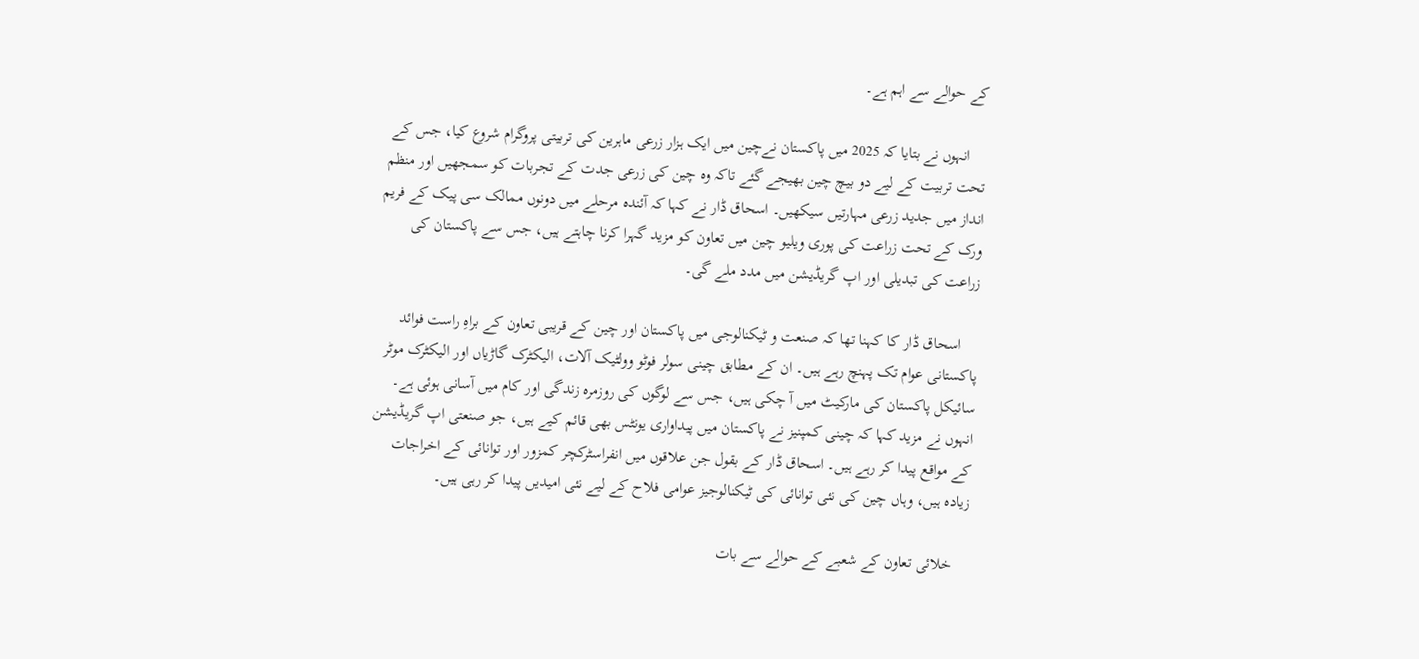کے حوالے سے اہم ہے۔

    انہوں نے بتایا کہ 2025 میں پاکستان نےچین میں ایک ہزار زرعی ماہرین کی تربیتی پروگرام شروع کیا، جس کے تحت تربیت کے لیے دو بیچ چین بھیجے گئے تاکہ وہ چین کی زرعی جدت کے تجربات کو سمجھیں اور منظم انداز میں جدید زرعی مہارتیں سیکھیں۔ اسحاق ڈار نے کہا کہ آئندہ مرحلے میں دونوں ممالک سی پیک کے فریم ورک کے تحت زراعت کی پوری ویلیو چین میں تعاون کو مزید گہرا کرنا چاہتے ہیں، جس سے پاکستان کی زراعت کی تبدیلی اور اپ گریڈیشن میں مدد ملے گی۔

    اسحاق ڈار کا کہنا تھا کہ صنعت و ٹیکنالوجی میں پاکستان اور چین کے قریبی تعاون کے براہِ راست فوائد پاکستانی عوام تک پہنچ رہے ہیں۔ ان کے مطابق چینی سولر فوٹو وولٹیک آلات، الیکٹرک گاڑیاں اور الیکٹرک موٹر سائیکل پاکستان کی مارکیٹ میں آ چکی ہیں، جس سے لوگوں کی روزمرہ زندگی اور کام میں آسانی ہوئی ہے۔ انہوں نے مزید کہا کہ چینی کمپنیز نے پاکستان میں پیداواری یونٹس بھی قائم کیے ہیں، جو صنعتی اپ گریڈیشن کے مواقع پیدا کر رہے ہیں۔ اسحاق ڈار کے بقول جن علاقوں میں انفراسٹرکچر کمزور اور توانائی کے اخراجات زیادہ ہیں، وہاں چین کی نئی توانائی کی ٹیکنالوجیز عوامی فلاح کے لیے نئی امیدیں پیدا کر رہی ہیں۔

    خلائی تعاون کے شعبے کے حوالے سے بات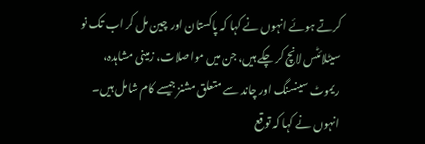کرتے ہوئے انہوں نے کہا کہ پاکستان اور چین مل کر اب تک نو سیٹلائٹس لانچ کر چکے ہیں، جن میں مواصلات، زمینی مشاہدہ، ریموٹ سینسنگ اور چاند سے متعلق مشنز جیسے کام شامل ہیں۔ انہوں نے کہا کہ توقع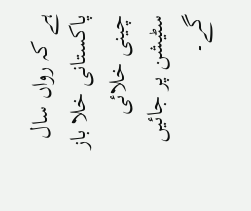ہے کہ رواں سال پاکستانی خلا باز چینی خلائی سٹیشن پر جائیں گے۔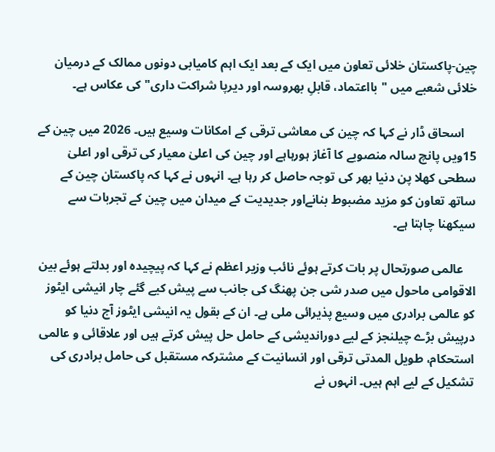چین-پاکستان خلائی تعاون میں ایک کے بعد ایک اہم کامیابی دونوں ممالک کے درمیان خلائی شعبے میں "بااعتماد، قابلِ بھروسہ اور دیرپا شراکت داری" کی عکاس ہے۔

    اسحاق ڈار نے کہا کہ چین کی معاشی ترقی کے امکانات وسیع ہیں۔ 2026 میں چین کے 15ویں پانچ سالہ منصوبے کا آغاز ہورہاہے اور چین کی اعلیٰ معیار کی ترقی اور اعلیٰ سطحی کھلا پن دنیا بھر کی توجہ حاصل کر رہا ہے۔ انہوں نے کہا کہ پاکستان چین کے ساتھ تعاون کو مزید مضبوط بنانےاور جدیدیت کے میدان میں چین کے تجربات سے سیکھنا چاہتا ہے۔

    عالمی صورتحال پر بات کرتے ہوئے نائب وزیر اعظم نے کہا کہ پیچیدہ اور بدلتے ہوئے بین الاقوامی ماحول میں صدر شی جن پھنگ کی جانب سے پیش کیے گئے چار انیشی ایٹوز کو عالمی برادری میں وسیع پذیرائی ملی ہے۔ ان کے بقول یہ انیشی ایٹوز آج دنیا کو درپیش بڑے چیلنجز کے لیے دوراندیشی کے حامل حل پیش کرتے ہیں اور علاقائی و عالمی استحکام، طویل المدتی ترقی اور انسانیت کے مشترکہ مستقبل کی حامل برادری کی تشکیل کے لیے اہم ہیں۔ انہوں نے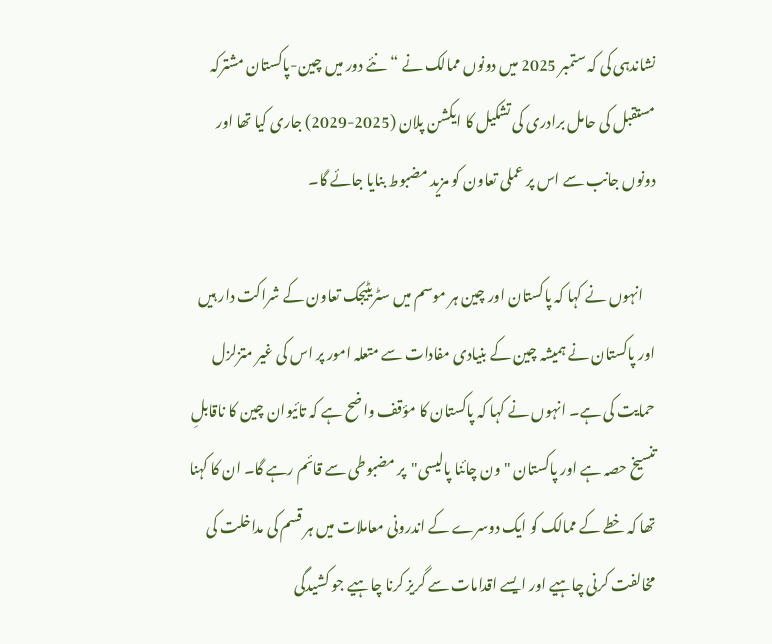نشاندہی کی کہ ستمبر 2025 میں دونوں ممالک نے “نئے دور میں چین-پاکستان مشترکہ مستقبل کی حامل برادری کی تشکیل کا ایکشن پلان (2025-2029) جاری کیا تھا اور دونوں جانب سے اس پر عملی تعاون کو مزید مضبوط بنایا جائے گا۔

    انہوں نے کہا کہ پاکستان اور چین ہر موسم میں سٹریٹیجک تعاون کے شراکت دار ہیں اور پاکستان نے ہمیشہ چین کے بنیادی مفادات سے متعلہ امور پر اس کی غیر متزلزل حمایت کی ہے۔ انہوں نے کہا کہ پاکستان کا مؤقف واضح ہے کہ تائیوان چین کا ناقابلِ تنسیخ حصہ ہے اور پاکستان "ون چائنا پالیسی"پر مضبوطی سے قائم رہے گا۔ ان کا کہنا تھا کہ خطے کے ممالک کو ایک دوسرے کے اندرونی معاملات میں ہر قسم کی مداخلت کی مخالفت کرنی چاہیے اور ایسے اقدامات سے گریز کرنا چاہیے جو کشیدگی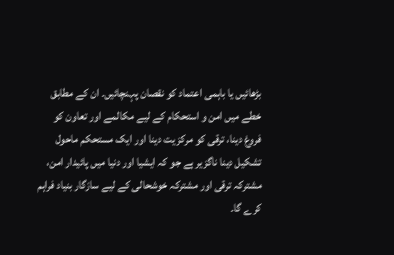بڑھائیں یا باہمی اعتماد کو نقصان پہنچائیں۔ ان کے مطابق خطے میں امن و استحکام کے لیے مکالمے اور تعاون کو فروغ دینا، ترقی کو مرکز یت دینا اور ایک مستحکم ماحول تشکیل دینا ناگزیر ہے جو کہ ایشیا اور دنیا میں پائیدار امن، مشترکہ ترقی اور مشترکہ خوشحالی کے لیے سازگار بنیاد فراہم کرے گا۔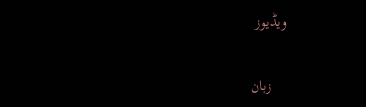ویڈیوز

    زبان